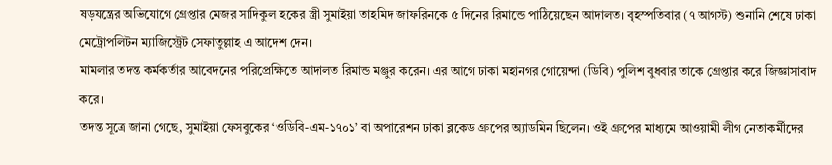ষড়যন্ত্রের অভিযোগে গ্রেপ্তার মেজর সাদিকুল হকের স্ত্রী সুমাইয়া তাহমিদ জাফরিনকে ৫ দিনের রিমান্ডে পাঠিয়েছেন আদালত। বৃহস্পতিবার (৭ আগস্ট) শুনানি শেষে ঢাকা মেট্রোপলিটন ম্যাজিস্ট্রেট সেফাতুল্লাহ এ আদেশ দেন।
মামলার তদন্ত কর্মকর্তার আবেদনের পরিপ্রেক্ষিতে আদালত রিমান্ড মঞ্জুর করেন। এর আগে ঢাকা মহানগর গোয়েন্দা (ডিবি) পুলিশ বুধবার তাকে গ্রেপ্তার করে জিজ্ঞাসাবাদ করে।
তদন্ত সূত্রে জানা গেছে, সুমাইয়া ফেসবুকের ‘ওডিবি-এম-১৭০১’ বা অপারেশন ঢাকা ব্লকেড গ্রুপের অ্যাডমিন ছিলেন। ওই গ্রুপের মাধ্যমে আওয়ামী লীগ নেতাকর্মীদের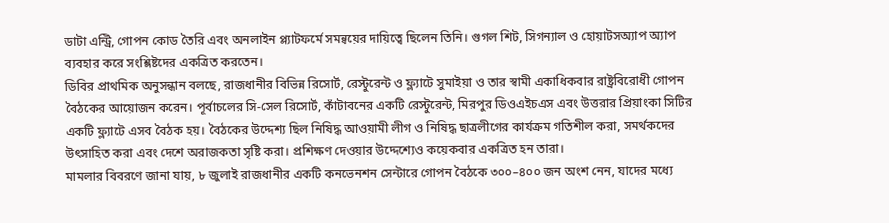ডাটা এন্ট্রি, গোপন কোড তৈরি এবং অনলাইন প্ল্যাটফর্মে সমন্বয়ের দায়িত্বে ছিলেন তিনি। গুগল শিট, সিগন্যাল ও হোয়াটসঅ্যাপ অ্যাপ ব্যবহার করে সংশ্লিষ্টদের একত্রিত করতেন।
ডিবির প্রাথমিক অনুসন্ধান বলছে, রাজধানীর বিভিন্ন রিসোর্ট, রেস্টুরেন্ট ও ফ্ল্যাটে সুমাইয়া ও তার স্বামী একাধিকবার রাষ্ট্রবিরোধী গোপন বৈঠকের আয়োজন করেন। পূর্বাচলের সি-সেল রিসোর্ট, কাঁটাবনের একটি রেস্টুরেন্ট, মিরপুর ডিওএইচএস এবং উত্তরার প্রিয়াংকা সিটির একটি ফ্ল্যাটে এসব বৈঠক হয়। বৈঠকের উদ্দেশ্য ছিল নিষিদ্ধ আওয়ামী লীগ ও নিষিদ্ধ ছাত্রলীগের কার্যক্রম গতিশীল করা, সমর্থকদের উৎসাহিত করা এবং দেশে অরাজকতা সৃষ্টি করা। প্রশিক্ষণ দেওয়ার উদ্দেশ্যেও কয়েকবার একত্রিত হন তারা।
মামলার বিবরণে জানা যায়, ৮ জুলাই রাজধানীর একটি কনভেনশন সেন্টারে গোপন বৈঠকে ৩০০–৪০০ জন অংশ নেন, যাদের মধ্যে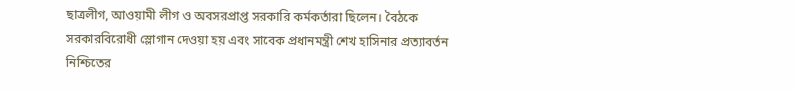ছাত্রলীগ, আওয়ামী লীগ ও অবসরপ্রাপ্ত সরকারি কর্মকর্তারা ছিলেন। বৈঠকে সরকারবিরোধী স্লোগান দেওয়া হয় এবং সাবেক প্রধানমন্ত্রী শেখ হাসিনার প্রত্যাবর্তন নিশ্চিতের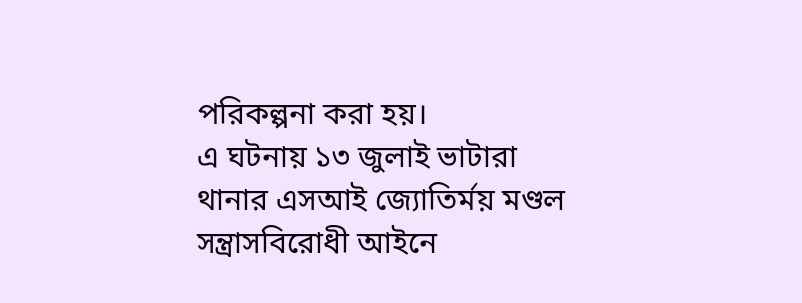পরিকল্পনা করা হয়।
এ ঘটনায় ১৩ জুলাই ভাটারা থানার এসআই জ্যোতির্ময় মণ্ডল সন্ত্রাসবিরোধী আইনে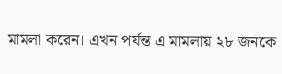মামলা করেন। এখন পর্যন্ত এ মামলায় ২৮ জনকে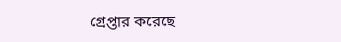গ্রেপ্তার করেছে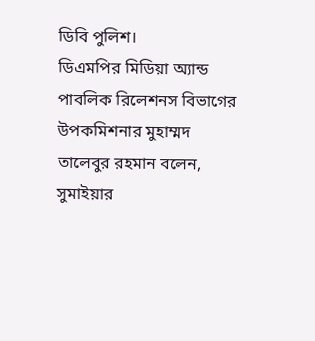ডিবি পুলিশ।
ডিএমপির মিডিয়া অ্যান্ড পাবলিক রিলেশনস বিভাগের উপকমিশনার মুহাম্মদ তালেবুর রহমান বলেন, সুমাইয়ার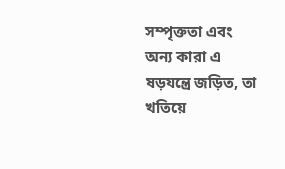সম্পৃক্ততা এবং অন্য কারা এ ষড়যন্ত্রে জড়িত, তা খতিয়ে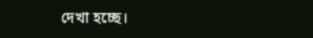দেখা হচ্ছে।